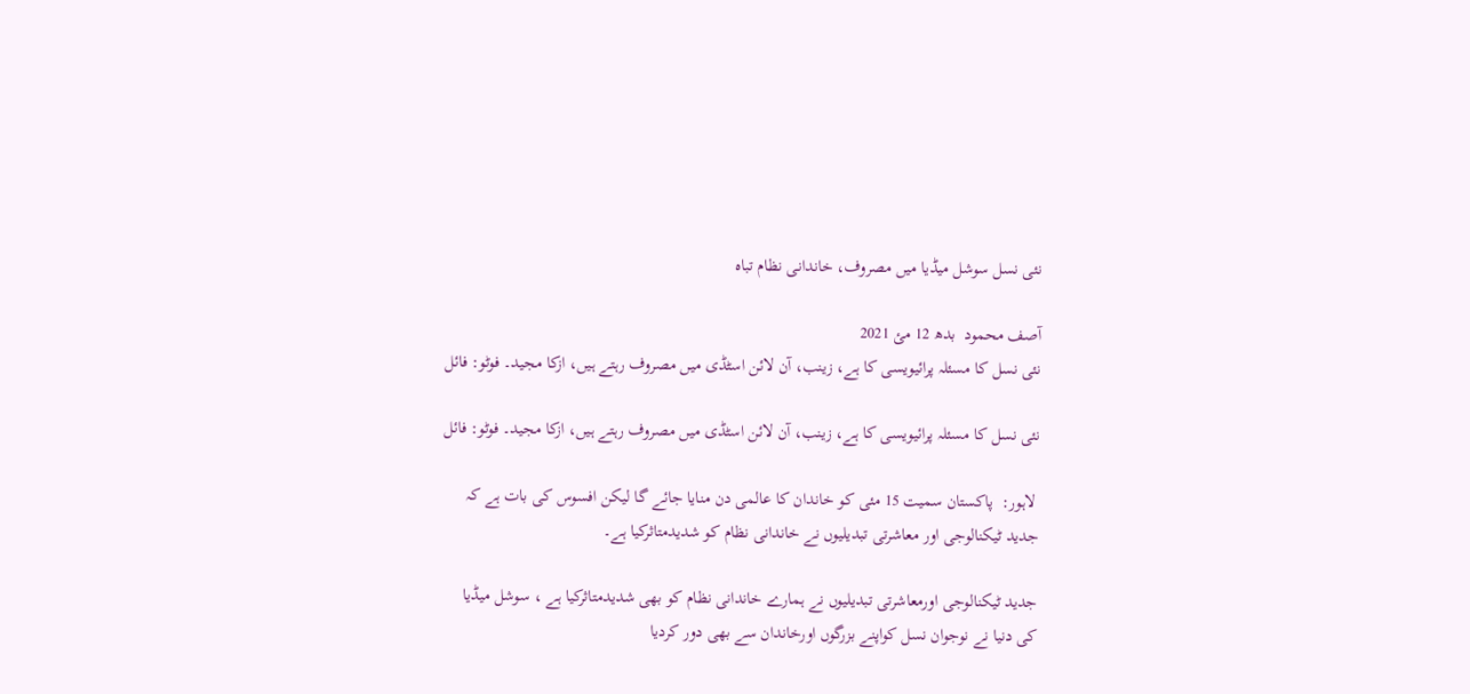نئی نسل سوشل میڈیا میں مصروف، خاندانی نظام تباہ

آصف محمود  بدھ 12 مئ 2021
نئی نسل کا مسئلہ پرائیویسی کا ہے، زینب، آن لائن اسٹڈی میں مصروف رہتے ہیں، ازکا مجید۔ فوٹو: فائل

نئی نسل کا مسئلہ پرائیویسی کا ہے، زینب، آن لائن اسٹڈی میں مصروف رہتے ہیں، ازکا مجید۔ فوٹو: فائل

 لاہور:  پاکستان سمیت 15 مئی کو خاندان کا عالمی دن منایا جائے گا لیکن افسوس کی بات ہے کہ جدید ٹیکنالوجی اور معاشرتی تبدیلیوں نے خاندانی نظام کو شدیدمتاثرکیا ہے۔

جدید ٹیکنالوجی اورمعاشرتی تبدیلیوں نے ہمارے خاندانی نظام کو بھی شدیدمتاثرکیا ہے ، سوشل میڈیا کی دنیا نے نوجوان نسل کواپنے بزرگوں اورخاندان سے بھی دور کردیا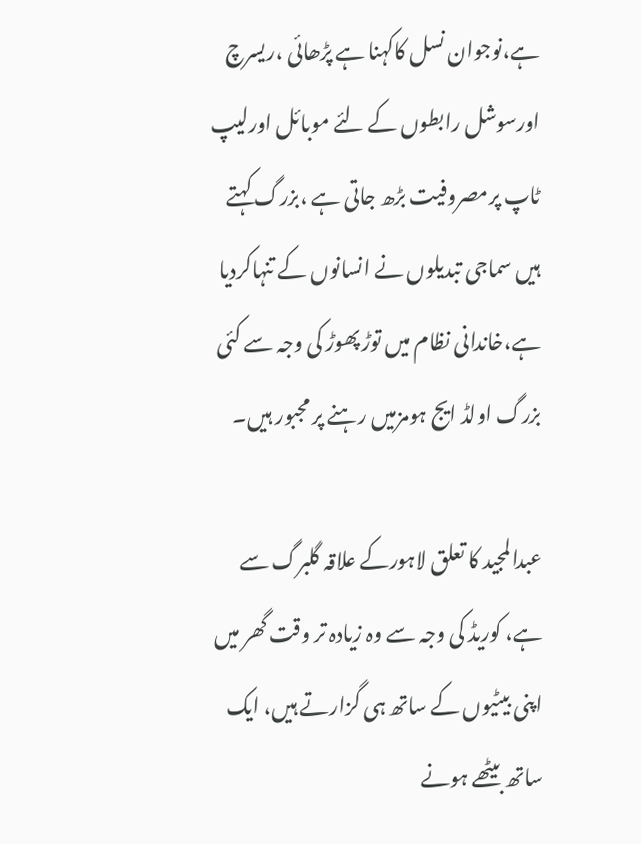ہے،نوجوان نسل کاکہنا ہے پڑھائی ،ریسرچ اورسوشل رابطوں کے لئے موبائل اورلیپ ٹاپ پرمصروفیت بڑھ جاتی ہے ،بزرگ کہتے ہیں سماجی تبدیلوں نے انسانوں کے تنہاکردیا ہے،خاندانی نظام میں توڑ پھوڑ کی وجہ سے کئی بزرگ اولڈ ایج ہومزمیں رہنے پر مجبور ہیں۔

عبدالمجید کا تعلق لاہورکے علاقہ گلبرگ سے ہے، کوریڈ کی وجہ سے وہ زیادہ تر وقت گھر میں اپنی بیٹیوں کے ساتھ ہی گزارتے ہیں، ایک ساتھ بیٹھے ہونے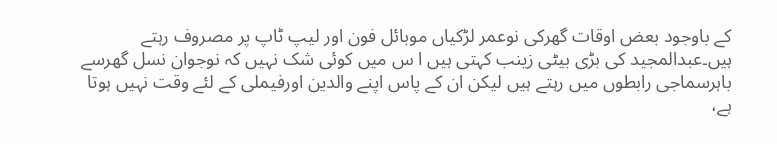کے باوجود بعض اوقات گھرکی نوعمر لڑکیاں موبائل فون اور لیپ ٹاپ پر مصروف رہتے ہیں۔عبدالمجید کی بڑی بیٹی زینب کہتی ہیں ا س میں کوئی شک نہیں کہ نوجوان نسل گھرسے باہرسماجی رابطوں میں رہتے ہیں لیکن ان کے پاس اپنے والدین اورفیملی کے لئے وقت نہیں ہوتا ہے،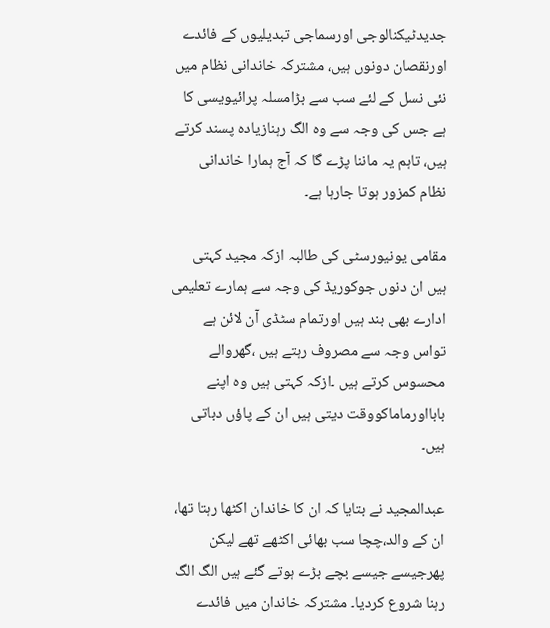جدیدٹیکنالوجی اورسماجی تبدیلیوں کے فائدے اورنقصان دونوں ہیں، مشترکہ خاندانی نظام میں نئی نسل کے لئے سب سے بڑامسلہ پرائیویسی کا ہے جس کی وجہ سے وہ الگ رہنازیادہ پسند کرتے ہیں، تاہم یہ ماننا پڑے گا کہ آج ہمارا خاندانی نظام کمزور ہوتا جارہا ہے۔

مقامی یونیورسٹی کی طالبہ ازکہ مجید کہتی ہیں ان دنوں جوکوریڈ کی وجہ سے ہمارے تعلیمی ادارے بھی بند ہیں اورتمام سٹڈی آن لائن ہے تواس وجہ سے مصروف رہتے ہیں ،گھروالے محسوس کرتے ہیں ۔ازکہ کہتی ہیں وہ اپنے بابااورماماکووقت دیتی ہیں ان کے پاؤں دباتی ہیں۔

عبدالمجید نے بتایا کہ ان کا خاندان اکٹھا رہتا تھا، ان کے والد،چچا سب بھائی اکٹھے تھے لیکن پھرجیسے جیسے بچے بڑے ہوتے گئے ہیں الگ الگ رہنا شروع کردیا۔ مشترکہ خاندان میں فائدے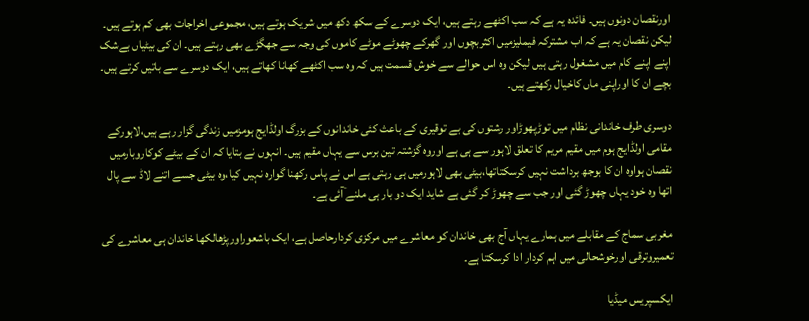اورنقصان دونوں ہیں۔ فائدہ یہ ہے کہ سب اکٹھے رہتے ہیں، ایک دوسرے کے سکھ دکھ میں شریک ہوتے ہیں، مجموعی اخراجات بھی کم ہوتے ہیں۔ لیکن نقصان یہ ہے کہ اب مشترکہ فیملیزمیں اکثربچوں اور گھرکے چھوٹے موٹے کاموں کی وجہ سے جھگڑے بھی رہتے ہیں۔ ان کی بیٹیاں بےشک اپنے اپنے کام میں مشغول رہتی ہیں لیکن وہ اس حوالے سے خوش قسمت ہیں کہ وہ سب اکٹھے کھانا کھاتے ہیں، ایک دوسرے سے باتیں کرتے ہیں۔ بچے ان کا اوراپنی ماں کاخیال رکھتے ہیں۔

دوسری طرف خاندانی نظام میں توڑپھوڑاور رشتوں کی بے توقیری کے باعث کئی خاندانوں کے بزرگ اولڈایج ہومزمیں زندگی گزار رہے ہیں،لاہورکے مقامی اولڈایج ہوم میں مقیم مریم کا تعلق لاہور سے ہی ہے اوروہ گزشتہ تین برس سے یہاں مقیم ہیں۔ انہوں نے بتایا کہ ان کے بیٹے کوکاروبارمیں نقصان ہواوہ ان کا بوجھ برداشت نہیں کرسکتاتھا،بیٹی بھی لاہورمیں ہی رہتی ہے اس نے پاس رکھنا گوارہ نہیں کیا،وہ بیٹی جسے اتنے لاڈ سے پال اتھا وہ خود یہاں چھوڑ گئی اور جب سے چھوڑ کر گئی ہے شاید ایک دو بار ہی ملنے ۤآئی ہے۔

مغربی سماج کے مقابلے میں ہمارے یہاں آج بھی خاندان کو معاشرے میں مرکزی کردارحاصل ہے، ایک باشعوراورپڑھالکھا خاندان ہی معاشرے کی تعمیروترقی اورخوشحالی میں اہم کردار ادا کرسکتا ہے۔

ایکسپریس میڈیا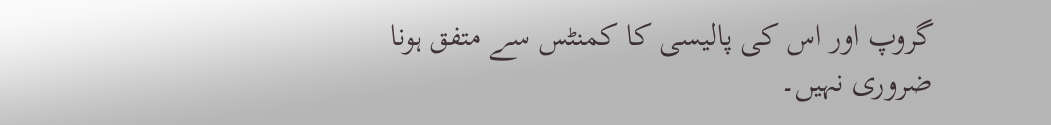گروپ اور اس کی پالیسی کا کمنٹس سے متفق ہونا ضروری نہیں۔